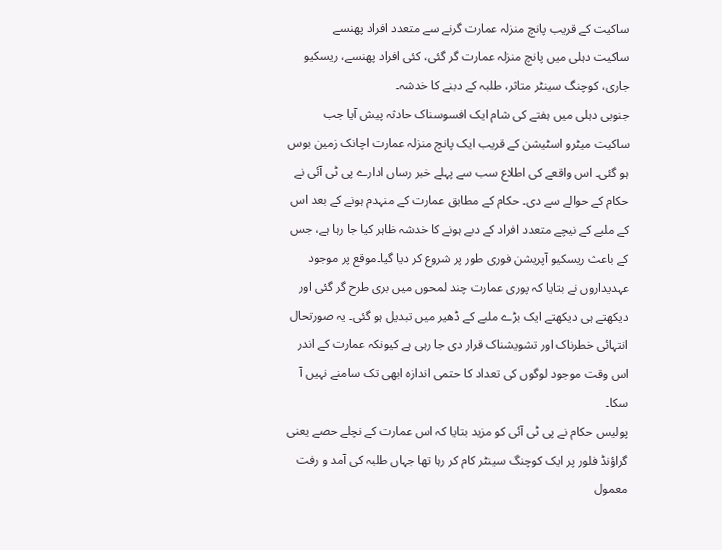ساکیت کے قریب پانچ منزلہ عمارت گرنے سے متعدد افراد پھنسے
ساکیت دہلی میں پانچ منزلہ عمارت گر گئی، کئی افراد پھنسے، ریسکیو جاری، کوچنگ سینٹر متاثر، طلبہ کے دبنے کا خدشہ۔
جنوبی دہلی میں ہفتے کی شام ایک افسوسناک حادثہ پیش آیا جب ساکیت میٹرو اسٹیشن کے قریب ایک پانچ منزلہ عمارت اچانک زمین بوس ہو گئی۔ اس واقعے کی اطلاع سب سے پہلے خبر رساں ادارے پی ٹی آئی نے حکام کے حوالے سے دی۔ حکام کے مطابق عمارت کے منہدم ہونے کے بعد اس کے ملبے کے نیچے متعدد افراد کے دبے ہونے کا خدشہ ظاہر کیا جا رہا ہے، جس کے باعث ریسکیو آپریشن فوری طور پر شروع کر دیا گیا۔موقع پر موجود عہدیداروں نے بتایا کہ پوری عمارت چند لمحوں میں بری طرح گر گئی اور دیکھتے ہی دیکھتے ایک بڑے ملبے کے ڈھیر میں تبدیل ہو گئی۔ یہ صورتحال انتہائی خطرناک اور تشویشناک قرار دی جا رہی ہے کیونکہ عمارت کے اندر اس وقت موجود لوگوں کی تعداد کا حتمی اندازہ ابھی تک سامنے نہیں آ سکا۔
پولیس حکام نے پی ٹی آئی کو مزید بتایا کہ اس عمارت کے نچلے حصے یعنی گراؤنڈ فلور پر ایک کوچنگ سینٹر کام کر رہا تھا جہاں طلبہ کی آمد و رفت معمول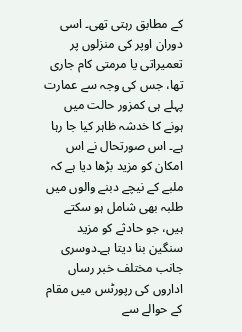کے مطابق رہتی تھی۔ اسی دوران اوپر کی منزلوں پر تعمیراتی یا مرمتی کام جاری تھا، جس کی وجہ سے عمارت پہلے ہی کمزور حالت میں ہونے کا خدشہ ظاہر کیا جا رہا ہے۔ اس صورتحال نے اس امکان کو مزید بڑھا دیا ہے کہ ملبے کے نیچے دبنے والوں میں طلبہ بھی شامل ہو سکتے ہیں، جو حادثے کو مزید سنگین بنا دیتا ہے۔دوسری جانب مختلف خبر رساں اداروں کی رپورٹس میں مقام کے حوالے سے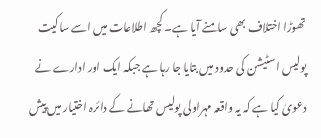تھوڑا اختلاف بھی سامنے آیا ہے۔ کچھ اطلاعات میں اسے ساکیت پولیس اسٹیشن کی حدود میں بتایا جا رہا ہے جبکہ ایک اور ادارے نے دعویٰ کیا ہے کہ یہ واقعہ مہراولی پولیس تھانے کے دائرہ اختیار میں پیش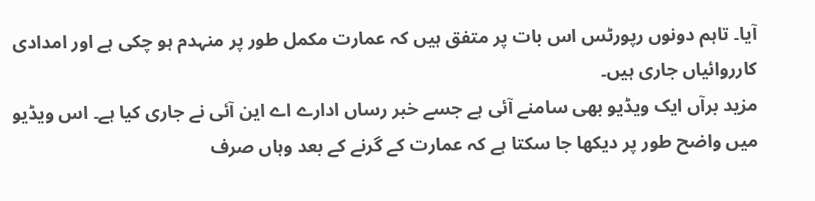آیا۔ تاہم دونوں رپورٹس اس بات پر متفق ہیں کہ عمارت مکمل طور پر منہدم ہو چکی ہے اور امدادی کارروائیاں جاری ہیں۔
مزید برآں ایک ویڈیو بھی سامنے آئی ہے جسے خبر رساں ادارے اے این آئی نے جاری کیا ہے۔ اس ویڈیو میں واضح طور پر دیکھا جا سکتا ہے کہ عمارت کے گرنے کے بعد وہاں صرف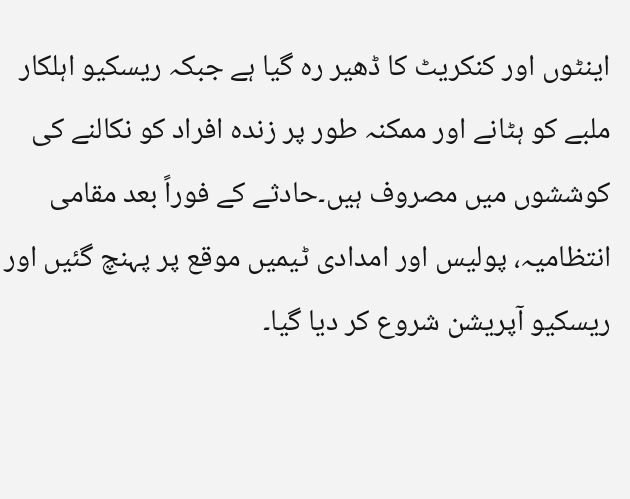اینٹوں اور کنکریٹ کا ڈھیر رہ گیا ہے جبکہ ریسکیو اہلکار ملبے کو ہٹانے اور ممکنہ طور پر زندہ افراد کو نکالنے کی کوششوں میں مصروف ہیں۔حادثے کے فوراً بعد مقامی انتظامیہ، پولیس اور امدادی ٹیمیں موقع پر پہنچ گئیں اور ریسکیو آپریشن شروع کر دیا گیا۔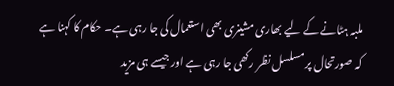ملبہ ہٹانے کے لیے بھاری مشینری بھی استعمال کی جا رہی ہے۔ حکام کا کہنا ہے کہ صورتحال پر مسلسل نظر رکھی جا رہی ہے اور جیسے ہی مزید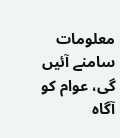معلومات سامنے آئیں گی، عوام کو آگاہ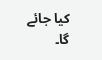کیا جائے گا۔